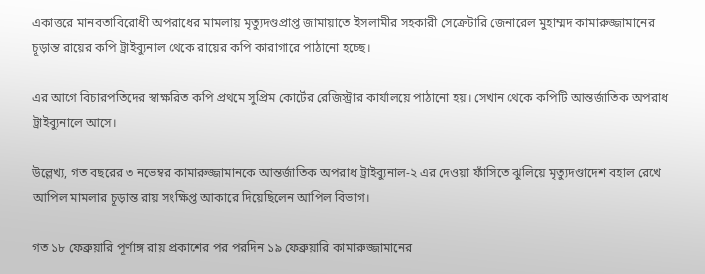একাত্তরে মানবতাবিরোধী অপরাধের মামলায় মৃত্যুদণ্ডপ্রাপ্ত জামায়াতে ইসলামীর সহকারী সেক্রেটারি জেনারেল মুহাম্মদ কামারুজ্জামানের চূড়ান্ত রায়ের কপি ট্রাইব্যুনাল থেকে রায়ের কপি কারাগারে পাঠানো হচ্ছে।

এর আগে বিচারপতিদের স্বাক্ষরিত কপি প্রথমে সুপ্রিম কোর্টের রেজিস্ট্রার কার্যালয়ে পাঠানো হয়। সেখান থেকে কপিটি আন্তর্জাতিক অপরাধ ট্রাইব্যুনালে আসে।

উল্লেখ্য, গত বছরের ৩ নভেম্বর কামারুজ্জামানকে আন্তর্জাতিক অপরাধ ট্রাইব্যুনাল-২ এর দেওয়া ফাঁসিতে ঝুলিয়ে মৃত্যুদণ্ডাদেশ বহাল রেখে আপিল মামলার চূড়ান্ত রায় সংক্ষিপ্ত আকারে দিয়েছিলেন আপিল বিভাগ।

গত ১৮ ফেব্রুয়ারি পূর্ণাঙ্গ রায় প্রকাশের পর পরদিন ১৯ ফেব্রুয়ারি কামারুজ্জামানের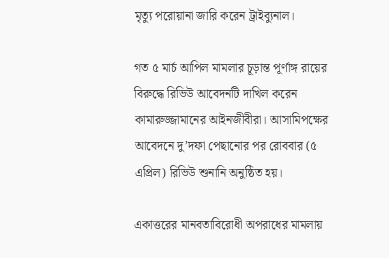মৃত্যু পরোয়ানা জারি করেন ট্রাইব্যুনাল।

গত ৫ মার্চ আপিল মামলার চূড়ান্ত পূর্ণাঙ্গ রায়ের বিরুদ্ধে রিভিউ আবেদনটি দাখিল করেন কামারুজ্জামানের আইনজীবীরা। আসামিপক্ষের আবেদনে দু’দফা পেছানোর পর রোববার (৫ এপ্রিল) রিভিউ শুনানি অনুষ্ঠিত হয়।

একাত্তরের মানবতাবিরোধী অপরাধের মামলায়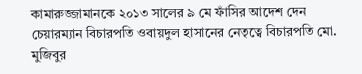কামারুজ্জামানকে ২০১৩ সালের ৯ মে ফাঁসির আদেশ দেন চেয়ারম্যান বিচারপতি ওবায়দুল হাসানের নেতৃত্বে বিচারপতি মো. মুজিবুর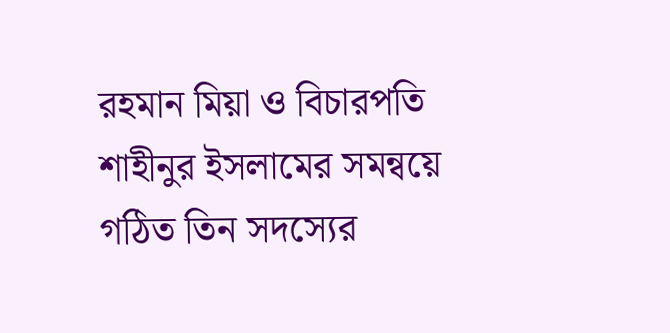রহমান মিয়া ও বিচারপতি শাহীনুর ইসলামের সমন্বয়ে গঠিত তিন সদস্যের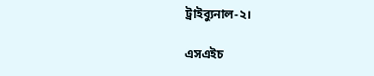ট্রাইব্যুনাল-২।

এসএইচ